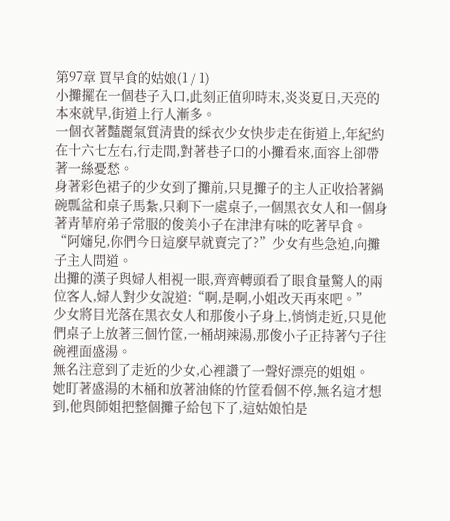第97章 買早食的姑娘(1 / 1)
小攤擺在一個巷子入口,此刻正值卯時末,炎炎夏日,天亮的本來就早,街道上行人漸多。
一個衣著豔麗氣質清貴的綵衣少女快步走在街道上,年紀約在十六七左右,行走間,對著巷子口的小攤看來,面容上卻帶著一絲憂愁。
身著彩色裙子的少女到了攤前,只見攤子的主人正收拾著鍋碗瓢盆和桌子馬紮,只剩下一處桌子,一個黑衣女人和一個身著青華府弟子常服的俊美小子在津津有味的吃著早食。
“阿嬸兒,你們今日這麼早就賣完了?”少女有些急迫,向攤子主人問道。
出攤的漢子與婦人相視一眼,齊齊轉頭看了眼食量驚人的兩位客人,婦人對少女說道:“啊,是啊,小姐改天再來吧。”
少女將目光落在黑衣女人和那俊小子身上,悄悄走近,只見他們桌子上放著三個竹筐,一桶胡辣湯,那俊小子正持著勺子往碗裡面盛湯。
無名注意到了走近的少女,心裡讚了一聲好漂亮的姐姐。
她盯著盛湯的木桶和放著油條的竹筐看個不停,無名這才想到,他與師姐把整個攤子給包下了,這姑娘怕是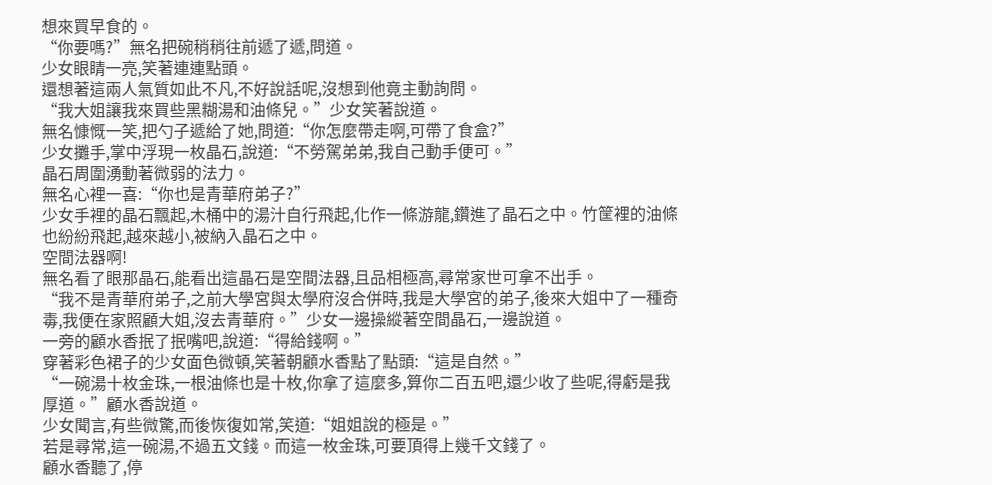想來買早食的。
“你要嗎?”無名把碗稍稍往前遞了遞,問道。
少女眼睛一亮,笑著連連點頭。
還想著這兩人氣質如此不凡,不好說話呢,沒想到他竟主動詢問。
“我大姐讓我來買些黑糊湯和油條兒。”少女笑著說道。
無名慷慨一笑,把勺子遞給了她,問道:“你怎麼帶走啊,可帶了食盒?”
少女攤手,掌中浮現一枚晶石,說道:“不勞駕弟弟,我自己動手便可。”
晶石周圍湧動著微弱的法力。
無名心裡一喜:“你也是青華府弟子?”
少女手裡的晶石飄起,木桶中的湯汁自行飛起,化作一條游龍,鑽進了晶石之中。竹筐裡的油條也紛紛飛起,越來越小,被納入晶石之中。
空間法器啊!
無名看了眼那晶石,能看出這晶石是空間法器,且品相極高,尋常家世可拿不出手。
“我不是青華府弟子,之前大學宮與太學府沒合併時,我是大學宮的弟子,後來大姐中了一種奇毒,我便在家照顧大姐,沒去青華府。”少女一邊操縱著空間晶石,一邊說道。
一旁的顧水香抿了抿嘴吧,說道:“得給錢啊。”
穿著彩色裙子的少女面色微頓,笑著朝顧水香點了點頭:“這是自然。”
“一碗湯十枚金珠,一根油條也是十枚,你拿了這麼多,算你二百五吧,還少收了些呢,得虧是我厚道。”顧水香說道。
少女聞言,有些微驚,而後恢復如常,笑道:“姐姐說的極是。”
若是尋常,這一碗湯,不過五文錢。而這一枚金珠,可要頂得上幾千文錢了。
顧水香聽了,停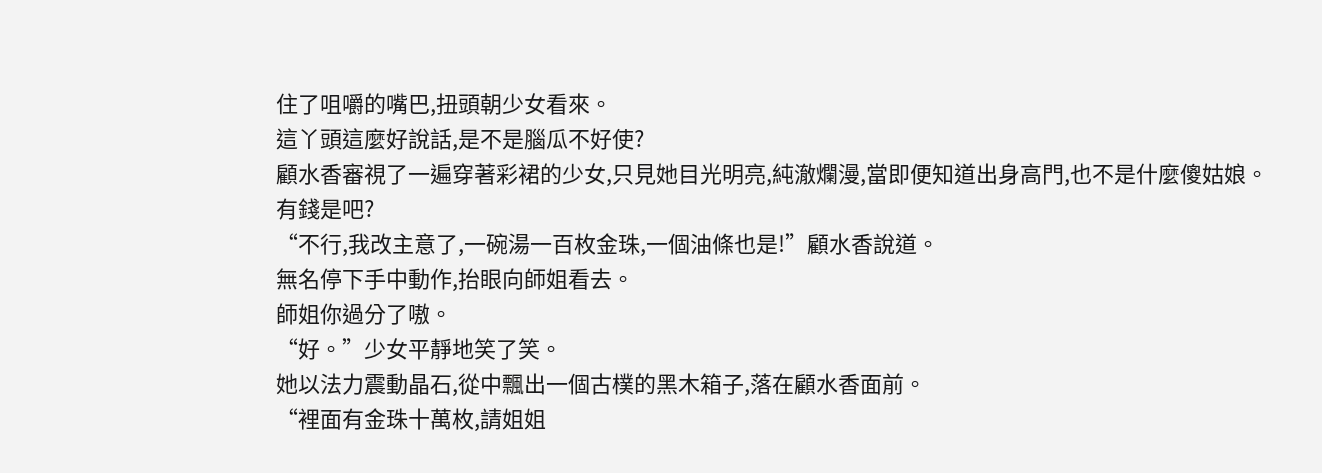住了咀嚼的嘴巴,扭頭朝少女看來。
這丫頭這麼好說話,是不是腦瓜不好使?
顧水香審視了一遍穿著彩裙的少女,只見她目光明亮,純澈爛漫,當即便知道出身高門,也不是什麼傻姑娘。
有錢是吧?
“不行,我改主意了,一碗湯一百枚金珠,一個油條也是!”顧水香說道。
無名停下手中動作,抬眼向師姐看去。
師姐你過分了嗷。
“好。”少女平靜地笑了笑。
她以法力震動晶石,從中飄出一個古樸的黑木箱子,落在顧水香面前。
“裡面有金珠十萬枚,請姐姐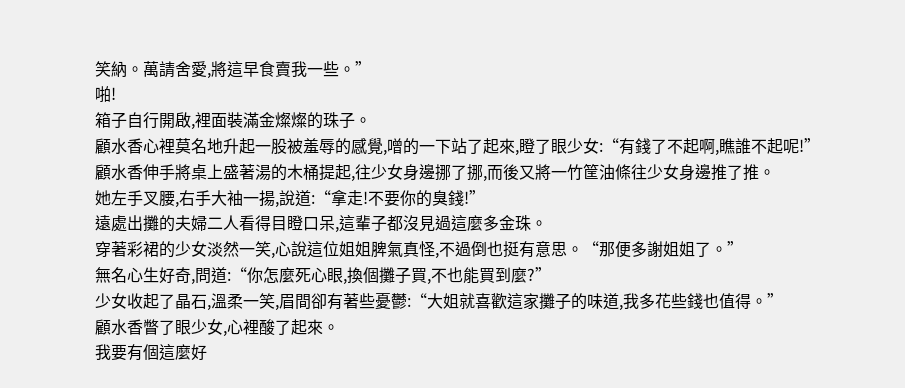笑納。萬請舍愛,將這早食賣我一些。”
啪!
箱子自行開啟,裡面裝滿金燦燦的珠子。
顧水香心裡莫名地升起一股被羞辱的感覺,噌的一下站了起來,瞪了眼少女:“有錢了不起啊,瞧誰不起呢!”
顧水香伸手將桌上盛著湯的木桶提起,往少女身邊挪了挪,而後又將一竹筐油條往少女身邊推了推。
她左手叉腰,右手大袖一揚,說道:“拿走!不要你的臭錢!”
遠處出攤的夫婦二人看得目瞪口呆,這輩子都沒見過這麼多金珠。
穿著彩裙的少女淡然一笑,心說這位姐姐脾氣真怪,不過倒也挺有意思。“那便多謝姐姐了。”
無名心生好奇,問道:“你怎麼死心眼,換個攤子買,不也能買到麼?”
少女收起了晶石,溫柔一笑,眉間卻有著些憂鬱:“大姐就喜歡這家攤子的味道,我多花些錢也值得。”
顧水香瞥了眼少女,心裡酸了起來。
我要有個這麼好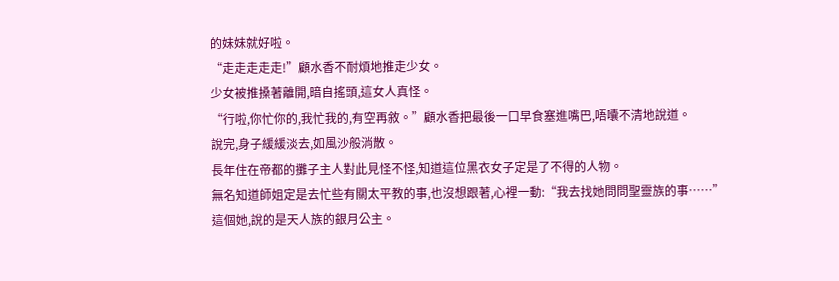的妹妹就好啦。
“走走走走走!”顧水香不耐煩地推走少女。
少女被推搡著離開,暗自搖頭,這女人真怪。
“行啦,你忙你的,我忙我的,有空再敘。”顧水香把最後一口早食塞進嘴巴,唔囔不清地說道。
說完,身子緩緩淡去,如風沙般消散。
長年住在帝都的攤子主人對此見怪不怪,知道這位黑衣女子定是了不得的人物。
無名知道師姐定是去忙些有關太平教的事,也沒想跟著,心裡一動:“我去找她問問聖靈族的事……”
這個她,說的是天人族的銀月公主。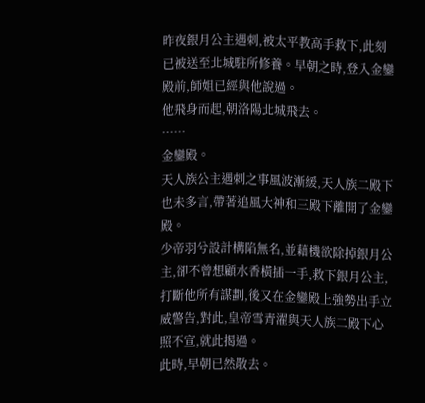昨夜銀月公主遇刺,被太平教高手救下,此刻已被送至北城駐所修養。早朝之時,登入金鑾殿前,師姐已經與他說過。
他飛身而起,朝洛陽北城飛去。
……
金鑾殿。
天人族公主遇刺之事風波漸緩,天人族二殿下也未多言,帶著追風大神和三殿下離開了金鑾殿。
少帝羽兮設計構陷無名,並藉機欲除掉銀月公主,卻不曾想顧水香橫插一手,救下銀月公主,打斷他所有謀劃,後又在金鑾殿上強勢出手立威警告,對此,皇帝雪青濯與天人族二殿下心照不宣,就此揭過。
此時,早朝已然散去。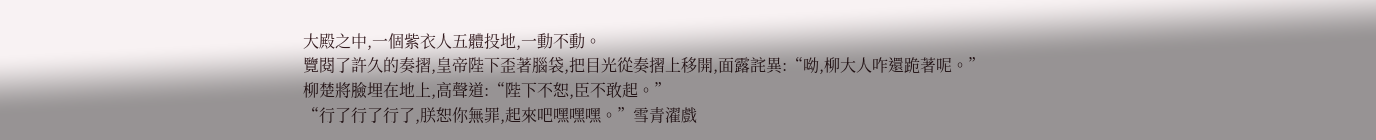大殿之中,一個紫衣人五體投地,一動不動。
覽閱了許久的奏摺,皇帝陛下歪著腦袋,把目光從奏摺上移開,面露詫異:“呦,柳大人咋還跪著呢。”
柳楚將臉埋在地上,高聲道:“陛下不恕,臣不敢起。”
“行了行了行了,朕恕你無罪,起來吧嘿嘿嘿。”雪青濯戲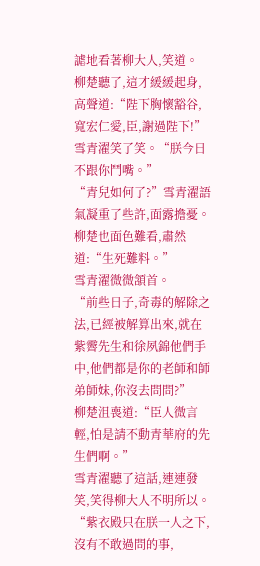謔地看著柳大人,笑道。
柳楚聽了,這才緩緩起身,高聲道:“陛下胸懷豁谷,寬宏仁愛,臣,謝過陛下!”
雪青濯笑了笑。“朕今日不跟你鬥嘴。”
“青兒如何了?”雪青濯語氣凝重了些許,面露擔憂。
柳楚也面色難看,肅然道:“生死難料。”
雪青濯微微頷首。
“前些日子,奇毒的解除之法,已經被解算出來,就在紫霽先生和徐夙錦他們手中,他們都是你的老師和師弟師妹,你沒去問問?”
柳楚沮喪道:“臣人微言輕,怕是請不動青華府的先生們啊。”
雪青濯聽了這話,連連發笑,笑得柳大人不明所以。
“紫衣殿只在朕一人之下,沒有不敢過問的事,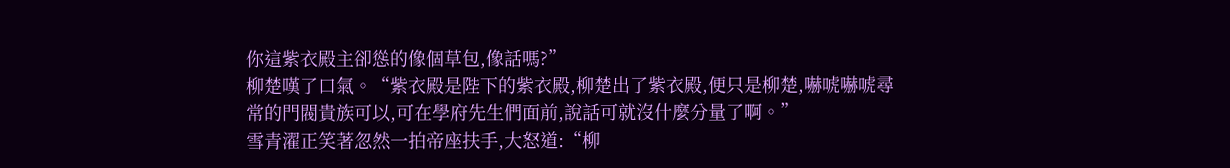你這紫衣殿主卻慫的像個草包,像話嗎?”
柳楚嘆了口氣。“紫衣殿是陛下的紫衣殿,柳楚出了紫衣殿,便只是柳楚,嚇唬嚇唬尋常的門閥貴族可以,可在學府先生們面前,說話可就沒什麼分量了啊。”
雪青濯正笑著忽然一拍帝座扶手,大怒道:“柳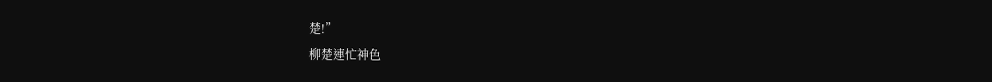楚!”
柳楚連忙神色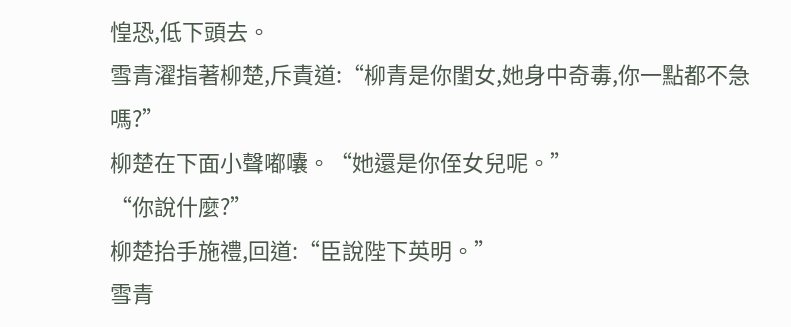惶恐,低下頭去。
雪青濯指著柳楚,斥責道:“柳青是你閨女,她身中奇毒,你一點都不急嗎?”
柳楚在下面小聲嘟囔。“她還是你侄女兒呢。”
“你說什麼?”
柳楚抬手施禮,回道:“臣說陛下英明。”
雪青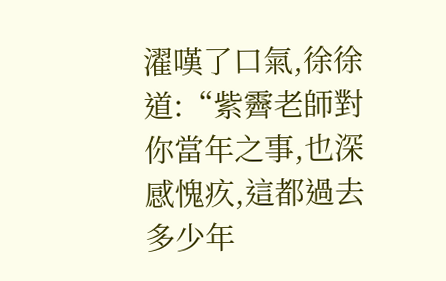濯嘆了口氣,徐徐道:“紫霽老師對你當年之事,也深感愧疚,這都過去多少年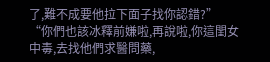了,難不成要他拉下面子找你認錯?”
“你們也該冰釋前嫌啦,再說啦,你這閨女中毒,去找他們求醫問藥,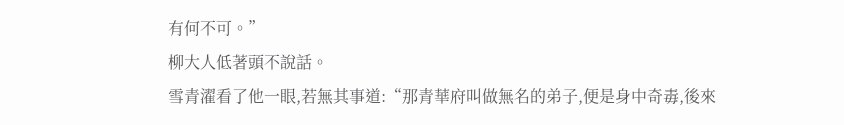有何不可。”
柳大人低著頭不說話。
雪青濯看了他一眼,若無其事道:“那青華府叫做無名的弟子,便是身中奇毒,後來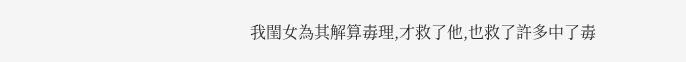我閨女為其解算毒理,才救了他,也救了許多中了毒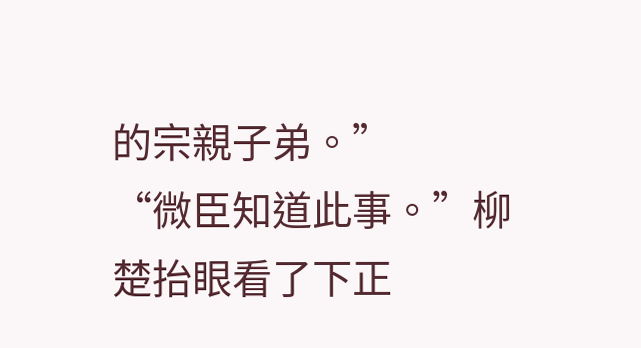的宗親子弟。”
“微臣知道此事。”柳楚抬眼看了下正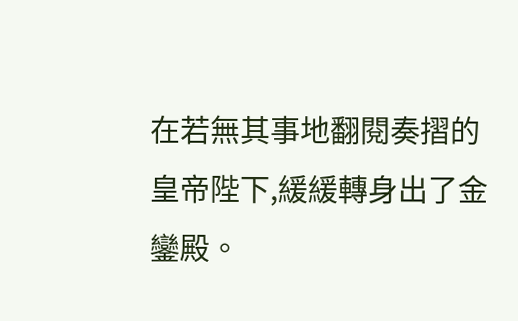在若無其事地翻閱奏摺的皇帝陛下,緩緩轉身出了金鑾殿。